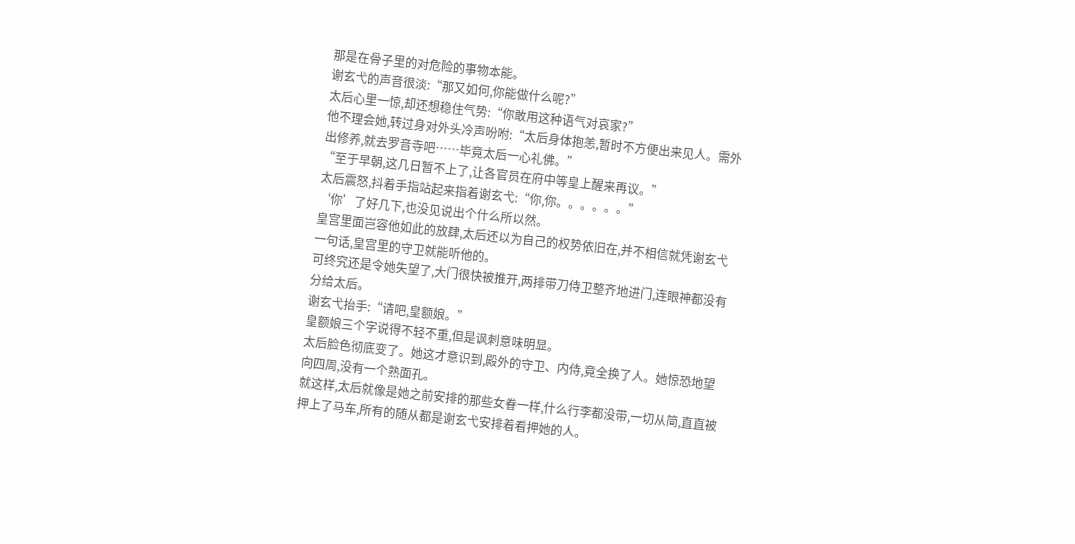那是在骨子里的对危险的事物本能。
谢玄弋的声音很淡:“那又如何,你能做什么呢?”
太后心里一惊,却还想稳住气势:“你敢用这种语气对哀家?”
他不理会她,转过身对外头冷声吩咐:“太后身体抱恙,暂时不方便出来见人。需外出修养,就去罗音寺吧……毕竟太后一心礼佛。”
“至于早朝,这几日暂不上了,让各官员在府中等皇上醒来再议。”
太后震怒,抖着手指站起来指着谢玄弋:“你,你。。。。。。”
‘你’了好几下,也没见说出个什么所以然。
皇宫里面岂容他如此的放肆,太后还以为自己的权势依旧在,并不相信就凭谢玄弋一句话,皇宫里的守卫就能听他的。
可终究还是令她失望了,大门很快被推开,两排带刀侍卫整齐地进门,连眼神都没有分给太后。
谢玄弋抬手:“请吧,皇额娘。”
皇额娘三个字说得不轻不重,但是讽刺意味明显。
太后脸色彻底变了。她这才意识到,殿外的守卫、内侍,竟全换了人。她惊恐地望向四周,没有一个熟面孔。
就这样,太后就像是她之前安排的那些女眷一样,什么行李都没带,一切从简,直直被押上了马车,所有的随从都是谢玄弋安排着看押她的人。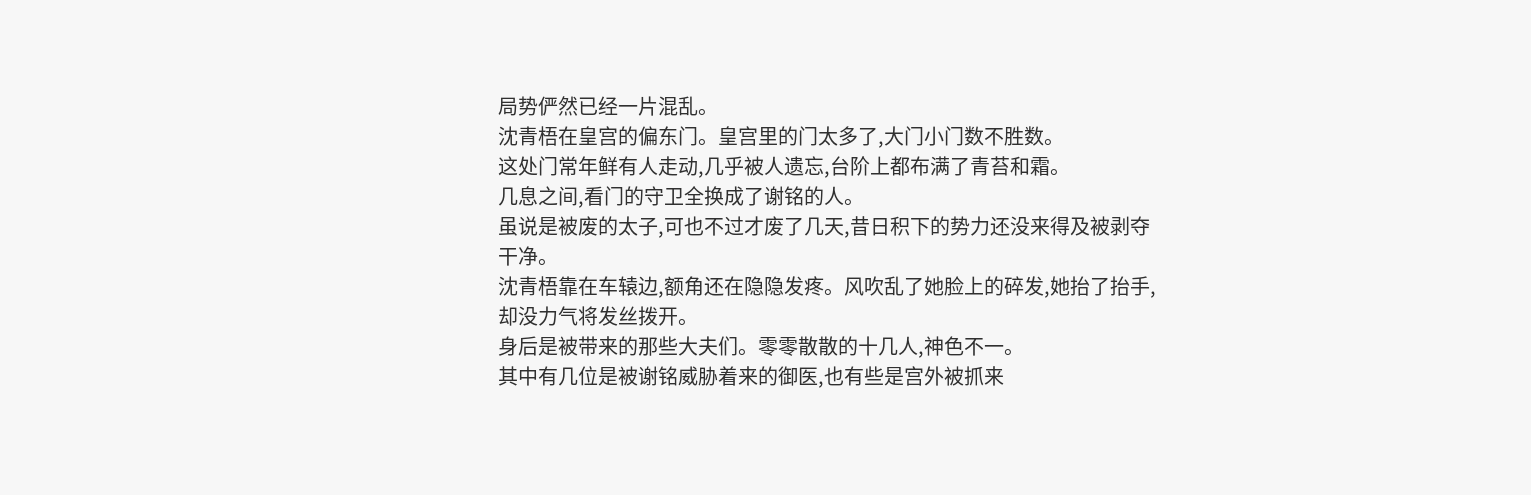局势俨然已经一片混乱。
沈青梧在皇宫的偏东门。皇宫里的门太多了,大门小门数不胜数。
这处门常年鲜有人走动,几乎被人遗忘,台阶上都布满了青苔和霜。
几息之间,看门的守卫全换成了谢铭的人。
虽说是被废的太子,可也不过才废了几天,昔日积下的势力还没来得及被剥夺干净。
沈青梧靠在车辕边,额角还在隐隐发疼。风吹乱了她脸上的碎发,她抬了抬手,却没力气将发丝拨开。
身后是被带来的那些大夫们。零零散散的十几人,神色不一。
其中有几位是被谢铭威胁着来的御医,也有些是宫外被抓来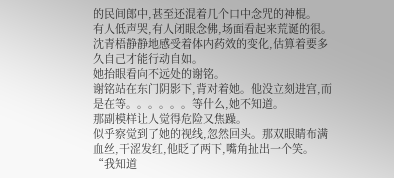的民间郎中,甚至还混着几个口中念咒的神棍。
有人低声哭,有人闭眼念佛,场面看起来荒诞的很。
沈青梧静静地感受着体内药效的变化,估算着要多久自己才能行动自如。
她抬眼看向不远处的谢铭。
谢铭站在东门阴影下,背对着她。他没立刻进宫,而是在等。。。。。。等什么,她不知道。
那副模样让人觉得危险又焦躁。
似乎察觉到了她的视线,忽然回头。那双眼睛布满血丝,干涩发红,他眨了两下,嘴角扯出一个笑。
“我知道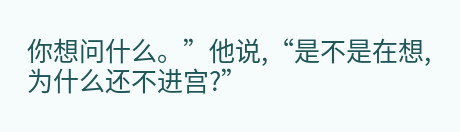你想问什么。”他说,“是不是在想,为什么还不进宫?”